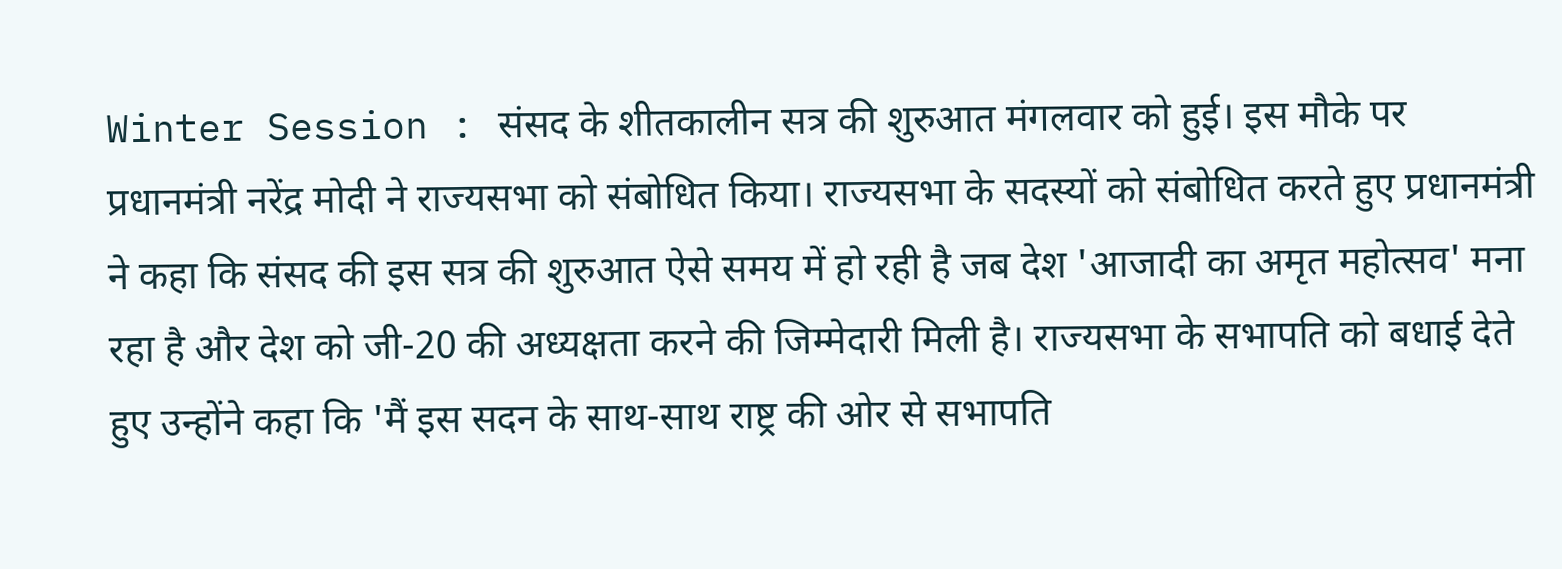Winter Session : संसद के शीतकालीन सत्र की शुरुआत मंगलवार को हुई। इस मौके पर प्रधानमंत्री नरेंद्र मोदी ने राज्यसभा को संबोधित किया। राज्यसभा के सदस्यों को संबोधित करते हुए प्रधानमंत्री ने कहा कि संसद की इस सत्र की शुरुआत ऐसे समय में हो रही है जब देश 'आजादी का अमृत महोत्सव' मना रहा है और देश को जी-20 की अध्यक्षता करने की जिम्मेदारी मिली है। राज्यसभा के सभापति को बधाई देते हुए उन्होंने कहा कि 'मैं इस सदन के साथ-साथ राष्ट्र की ओर से सभापति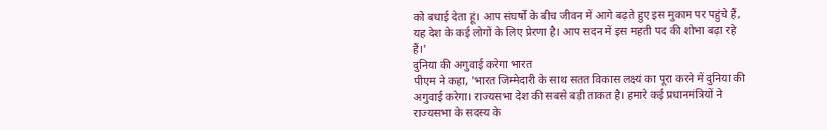को बधाई देता हूं। आप संघर्षों के बीच जीवन में आगे बढ़ते हुए इस मुकाम पर पहुंचे हैं, यह देश के कई लोगों के लिए प्रेरणा है। आप सदन में इस महती पद की शोभा बढ़ा रहे हैं।'
दुनिया की अगुवाई करेगा भारत
पीएम ने कहा, 'भारत जिम्मेदारी के साथ सतत विकास लक्ष्यं का पूरा करने में दुनिया की अगुवाई करेगा। राज्यसभा देश की सबसे बड़ी ताकत है। हमारे कई प्रधानमंत्रियों ने राज्यसभा के सदस्य के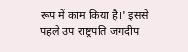रूप में काम किया है।' इससे पहले उप राष्ट्रपति जगदीप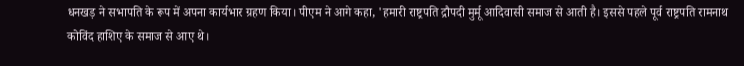धनखड़ ने सभापति के रूप में अपना कार्यभार ग्रहण किया। पीएम ने आगे कहा, 'हमारी राष्ट्रपति द्रौपदी मुर्मू आदिवासी समाज से आती है। इससे पहले पूर्व राष्ट्रपति रामनाथ कोविंद हाशिए के समाज से आए थे।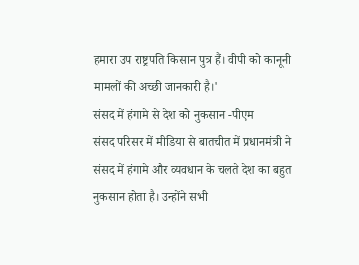हमारा उप राष्ट्रपति किसान पुत्र हैं। वीपी को कानूनी मामलों की अच्छी जानकारी है।'
संसद में हंगामे से देश को नुकसान -पीएम
संसद परिसर में मीडिया से बातचीत में प्रधानमंत्री ने संसद में हंगामे और व्यवधान के चलते देश का बहुत नुकसान होता है। उन्होंने सभी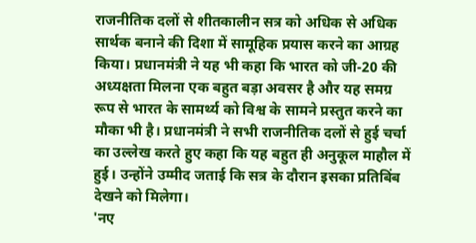राजनीतिक दलों से शीतकालीन सत्र को अधिक से अधिक सार्थक बनाने की दिशा में सामूहिक प्रयास करने का आग्रह किया। प्रधानमंत्री ने यह भी कहा कि भारत को जी-20 की अध्यक्षता मिलना एक बहुत बड़ा अवसर है और यह समग्र रूप से भारत के सामर्थ्य को विश्व के सामने प्रस्तुत करने का मौका भी है। प्रधानमंत्री ने सभी राजनीतिक दलों से हुई चर्चा का उल्लेख करते हुए कहा कि यह बहुत ही अनुकूल माहौल में हुई। उन्होंने उम्मीद जताई कि सत्र के दौरान इसका प्रतिबिंब देखने को मिलेगा।
'नए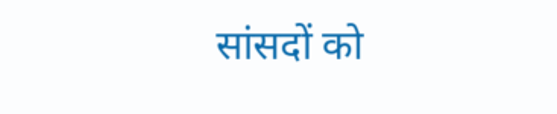सांसदों को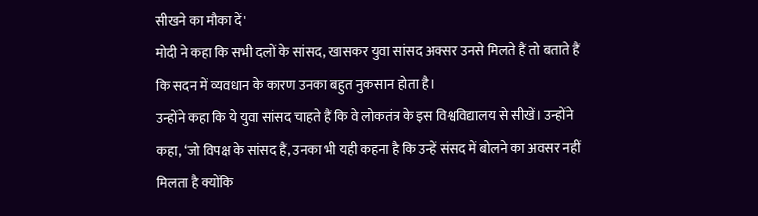सीखने का मौका दें'
मोदी ने कहा कि सभी दलों के सांसद, खासकर युवा सांसद अक्सर उनसे मिलते हैं तो बताते हैं कि सदन में व्यवधान के कारण उनका बहुत नुकसान होता है।
उन्होंने कहा कि ये युवा सांसद चाहते हैं कि वे लोकतंत्र के इस विश्वविद्यालय से सीखें। उन्होंने कहा, ‘जो विपक्ष के सांसद हैं, उनका भी यही कहना है कि उन्हें संसद में बोलने का अवसर नहीं मिलता है क्योंकि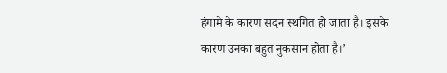हंगामे के कारण सदन स्थगित हो जाता है। इसके कारण उनका बहुत नुकसान होता है।’